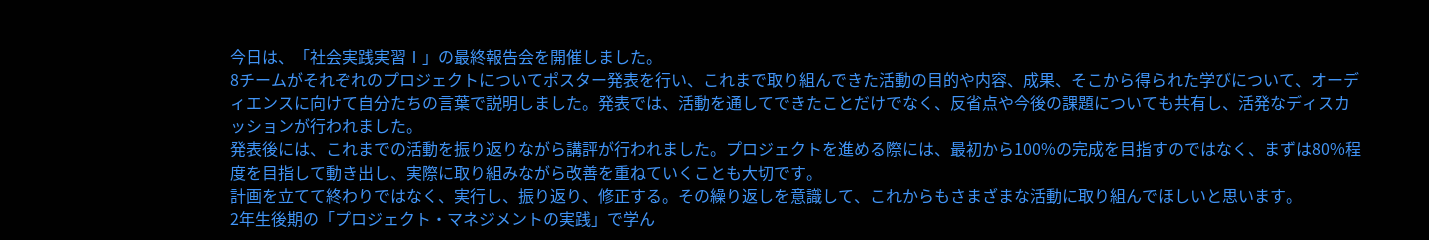今日は、「社会実践実習Ⅰ」の最終報告会を開催しました。
8チームがそれぞれのプロジェクトについてポスター発表を行い、これまで取り組んできた活動の目的や内容、成果、そこから得られた学びについて、オーディエンスに向けて自分たちの言葉で説明しました。発表では、活動を通してできたことだけでなく、反省点や今後の課題についても共有し、活発なディスカッションが行われました。
発表後には、これまでの活動を振り返りながら講評が行われました。プロジェクトを進める際には、最初から100%の完成を目指すのではなく、まずは80%程度を目指して動き出し、実際に取り組みながら改善を重ねていくことも大切です。
計画を立てて終わりではなく、実行し、振り返り、修正する。その繰り返しを意識して、これからもさまざまな活動に取り組んでほしいと思います。
2年生後期の「プロジェクト・マネジメントの実践」で学ん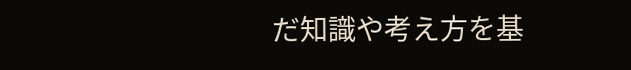だ知識や考え方を基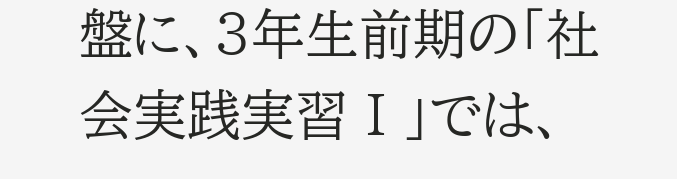盤に、3年生前期の「社会実践実習Ⅰ」では、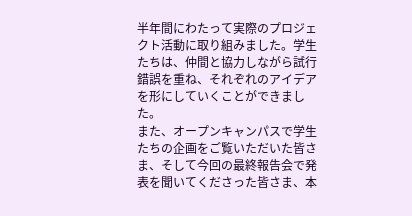半年間にわたって実際のプロジェクト活動に取り組みました。学生たちは、仲間と協力しながら試行錯誤を重ね、それぞれのアイデアを形にしていくことができました。
また、オープンキャンパスで学生たちの企画をご覧いただいた皆さま、そして今回の最終報告会で発表を聞いてくださった皆さま、本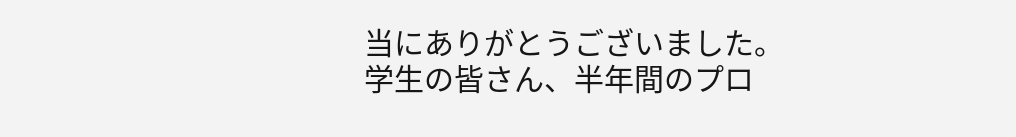当にありがとうございました。
学生の皆さん、半年間のプロ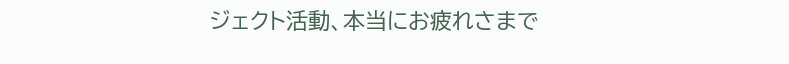ジェクト活動、本当にお疲れさまで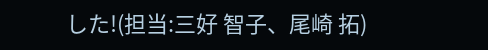した!(担当:三好 智子、尾崎 拓)